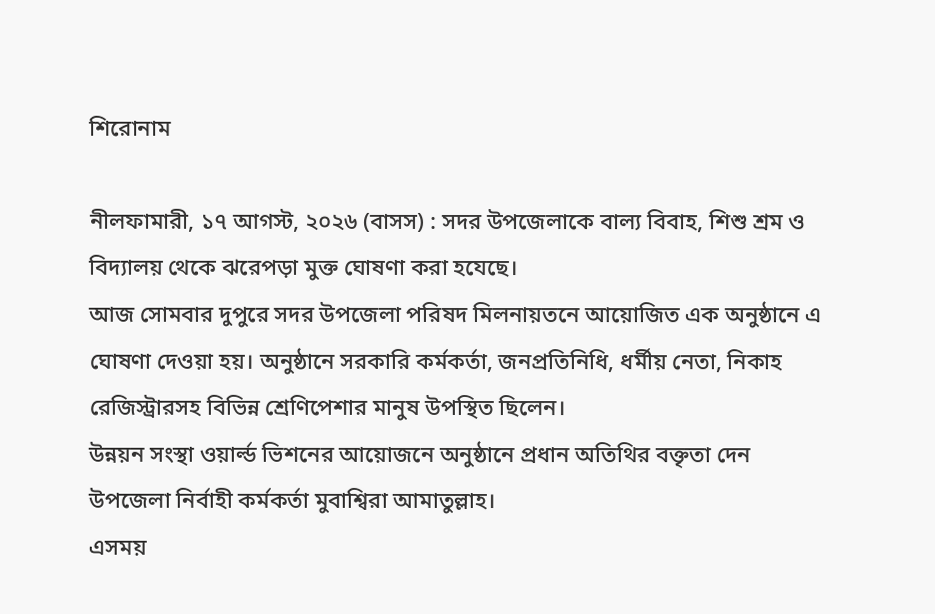শিরোনাম

নীলফামারী, ১৭ আগস্ট, ২০২৬ (বাসস) : সদর উপজেলাকে বাল্য বিবাহ, শিশু শ্রম ও বিদ্যালয় থেকে ঝরেপড়া মুক্ত ঘোষণা করা হযেছে।
আজ সোমবার দুপুরে সদর উপজেলা পরিষদ মিলনায়তনে আয়োজিত এক অনুষ্ঠানে এ ঘোষণা দেওয়া হয়। অনুষ্ঠানে সরকারি কর্মকর্তা, জনপ্রতিনিধি, ধর্মীয় নেতা, নিকাহ রেজিস্ট্রারসহ বিভিন্ন শ্রেণিপেশার মানুষ উপস্থিত ছিলেন।
উন্নয়ন সংস্থা ওয়ার্ল্ড ভিশনের আয়োজনে অনুষ্ঠানে প্রধান অতিথির বক্তৃতা দেন উপজেলা নির্বাহী কর্মকর্তা মুবাশ্বিরা আমাতুল্লাহ।
এসময়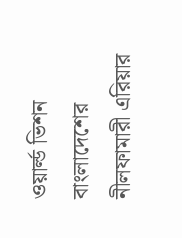ওয়ার্ল্ড ভিশন বাংলাদেশের নীলফামারী এরিয়ার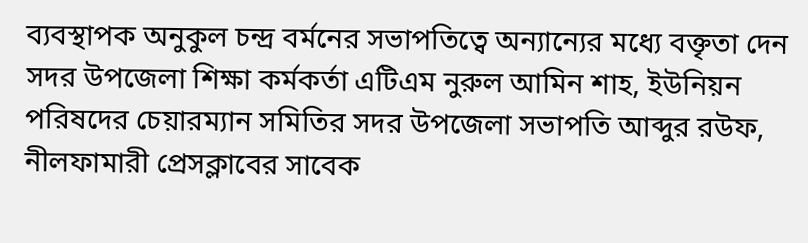ব্যবস্থাপক অনুকুল চন্দ্র বর্মনের সভাপতিত্বে অন্যান্যের মধ্যে বক্তৃতা দেন সদর উপজেলা শিক্ষা কর্মকর্তা এটিএম নুরুল আমিন শাহ, ইউনিয়ন পরিষদের চেয়ারম্যান সমিতির সদর উপজেলা সভাপতি আব্দুর রউফ, নীলফামারী প্রেসক্লাবের সাবেক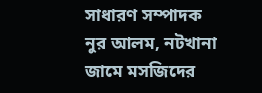সাধারণ সম্পাদক নুর আলম, নটখানা জামে মসজিদের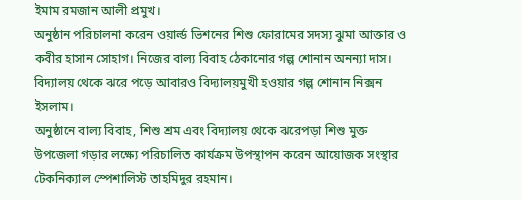ইমাম রমজান আলী প্রমুখ।
অনুষ্ঠান পরিচালনা করেন ওয়ার্ল্ড ভিশনের শিশু ফোরামের সদস্য ঝুমা আক্তার ও কবীর হাসান সোহাগ। নিজের বাল্য বিবাহ ঠেকানোর গল্প শোনান অনন্যা দাস। বিদ্যালয় থেকে ঝরে পড়ে আবারও বিদ্যালয়মুখী হওয়ার গল্প শোনান নিক্সন ইসলাম।
অনুষ্ঠানে বাল্য বিবাহ, শিশু শ্রম এবং বিদ্যালয় থেকে ঝরেপড়া শিশু মুক্ত উপজেলা গড়ার লক্ষ্যে পরিচালিত কার্যক্রম উপস্থাপন করেন আয়োজক সংস্থার টেকনিক্যাল স্পেশালিস্ট তাহমিদুর রহমান।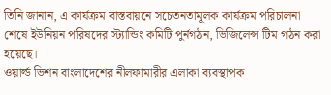তিনি জানান, এ কার্যক্রম বাস্তবায়নে সচেতনতামূলক কার্যক্রম পরিচালনা শেষে ইউনিয়ন পরিষদের স্ট্যান্ডিং কমিটি পুর্নগঠন, ভিজিলেন্স টিম গঠন করা হয়েছে।
ওয়ার্ল্ড ভিশন বাংলাদেশের নীলফামারীর এলাকা ব্যবস্থাপক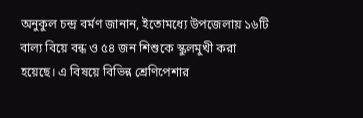অনুকুল চন্দ্র বর্মণ জানান, ইতোমধ্যে উপজেলায় ১৬টি বাল্য বিয়ে বন্ধ ও ৫৪ জন শিশুকে স্কুলমুখী করা হয়েছে। এ বিষয়ে বিভিন্ন শ্রেণিপেশার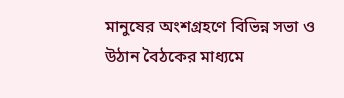মানুষের অংশগ্রহণে বিভিন্ন সভা ও উঠান বৈঠকের মাধ্যমে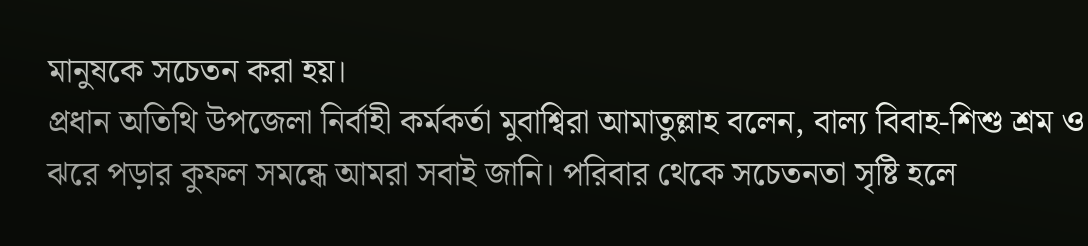মানুষকে সচেতন করা হয়।
প্রধান অতিথি উপজেলা নির্বাহী কর্মকর্তা মুবাশ্বিরা আমাতুল্লাহ বলেন, বাল্য বিবাহ-শিশু শ্রম ও ঝরে পড়ার কুফল সমন্ধে আমরা সবাই জানি। পরিবার থেকে সচেতনতা সৃষ্টি হলে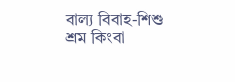বাল্য বিবাহ-শিশু শ্রম কিংবা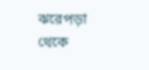ঝরেপড়া থেকে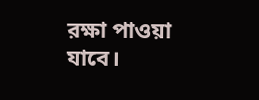রক্ষা পাওয়া যাবে।